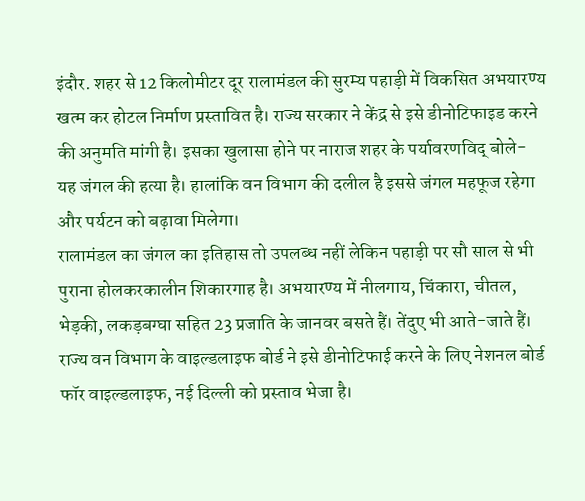इंदौर. शहर से 12 किलोमीटर दूर रालामंडल की सुरम्य पहाड़ी में विकसित अभयारण्य खत्म कर होटल निर्माण प्रस्तावित है। राज्य सरकार ने केंद्र से इसे डीनोटिफाइड करने की अनुमति मांगी है। इसका खुलासा होने पर नाराज शहर के पर्यावरणविद् बोले- यह जंगल की हत्या है। हालांकि वन विभाग की दलील है इससे जंगल महफूज रहेगा और पर्यटन को बढ़ावा मिलेगा।
रालामंडल का जंगल का इतिहास तो उपलब्ध नहीं लेकिन पहाड़ी पर सौ साल से भी पुराना होलकरकालीन शिकारगाह है। अभयारण्य में नीलगाय, चिंकारा, चीतल, भेड़की, लकड़बग्घा सहित 23 प्रजाति के जानवर बसते हैं। तेंदुए भी आते-जाते हैं। राज्य वन विभाग के वाइल्डलाइफ बोर्ड ने इसे डीनोटिफाई करने के लिए नेशनल बोर्ड फॉर वाइल्डलाइफ, नई दिल्ली को प्रस्ताव भेजा है।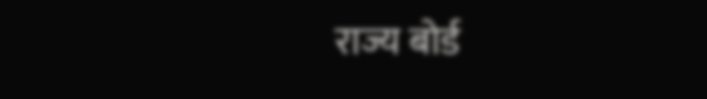राज्य बोर्ड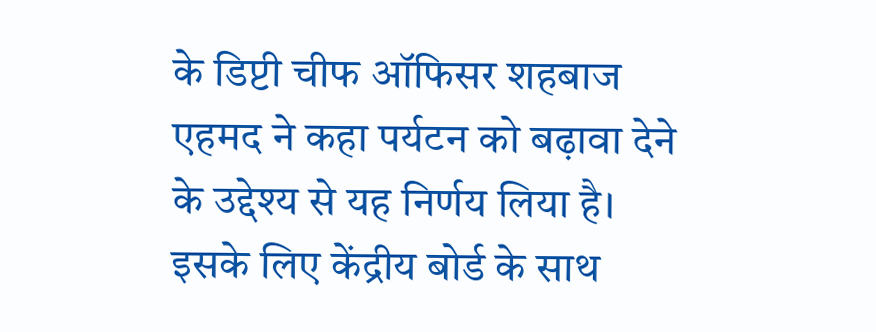के डिप्टी चीफ ऑफिसर शहबाज एहमद ने कहा पर्यटन को बढ़ावा देने के उद्देश्य से यह निर्णय लिया है। इसके लिए केंद्रीय बोर्ड के साथ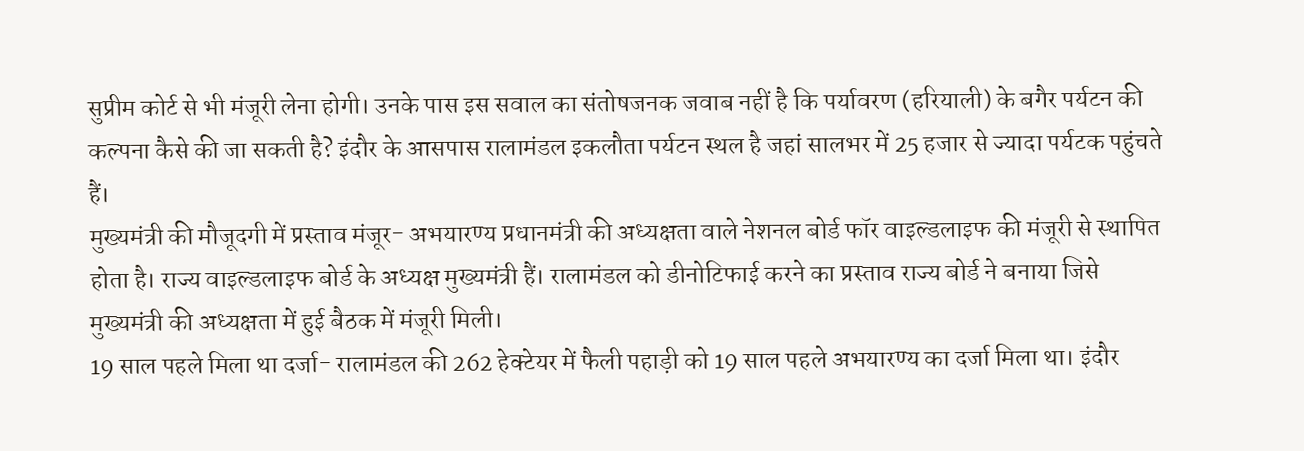सुप्रीम कोर्ट से भी मंजूरी लेना होगी। उनके पास इस सवाल का संतोषजनक जवाब नहीं है कि पर्यावरण (हरियाली) के बगैर पर्यटन की कल्पना कैसे की जा सकती है? इंदौर के आसपास रालामंडल इकलौता पर्यटन स्थल है जहां सालभर में 25 हजार से ज्यादा पर्यटक पहुंचते हैं।
मुख्यमंत्री की मौजूदगी में प्रस्ताव मंजूर- अभयारण्य प्रधानमंत्री की अध्यक्षता वाले नेशनल बोर्ड फॉर वाइल्डलाइफ की मंजूरी से स्थापित होता है। राज्य वाइल्डलाइफ बोर्ड के अध्यक्ष मुख्यमंत्री हैं। रालामंडल को डीनोटिफाई करने का प्रस्ताव राज्य बोर्ड ने बनाया जिसे मुख्यमंत्री की अध्यक्षता में हुई बैठक में मंजूरी मिली।
19 साल पहले मिला था दर्जा- रालामंडल की 262 हेक्टेयर में फैली पहाड़ी को 19 साल पहले अभयारण्य का दर्जा मिला था। इंदौर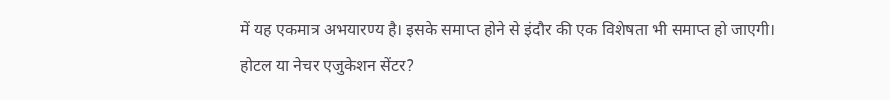में यह एकमात्र अभयारण्य है। इसके समाप्त होने से इंदौर की एक विशेषता भी समाप्त हो जाएगी।
होटल या नेचर एजुकेशन सेंटर?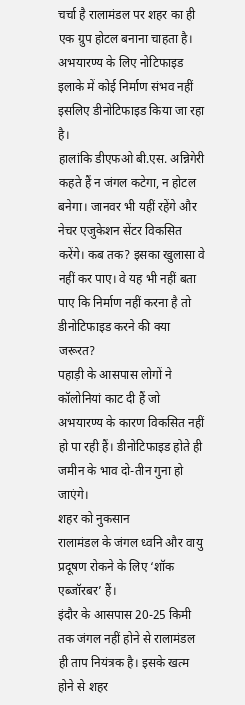चर्चा है रालामंडल पर शहर का ही एक ग्रुप होटल बनाना चाहता है। अभयारण्य के लिए नोटिफाइड इलाके में कोई निर्माण संभव नहीं इसलिए डीनोटिफाइड किया जा रहा है।
हालांकि डीएफओ बी.एस. अन्निगेरी कहते हैं न जंगल कटेगा, न होटल बनेगा। जानवर भी यहीं रहेंगे और नेचर एजुकेशन सेंटर विकसित करेंगे। कब तक? इसका खुलासा वे नहीं कर पाए। वे यह भी नहीं बता पाए कि निर्माण नहीं करना है तो डीनोटिफाइड करने की क्या जरूरत?
पहाड़ी के आसपास लोगों ने कॉलोनियां काट दी हैं जो अभयारण्य के कारण विकसित नहीं हो पा रही हैं। डीनोटिफाइड होते ही जमीन के भाव दो-तीन गुना हो जाएंगे।
शहर को नुकसान
रालामंडल के जंगल ध्वनि और वायु प्रदूषण रोकने के लिए ‘शॉक एब्जॉरबर’ हैं।
इंदौर के आसपास 20-25 किमी तक जंगल नहीं होने से रालामंडल ही ताप नियंत्रक है। इसके खत्म होने से शहर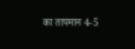का तापमान 4-5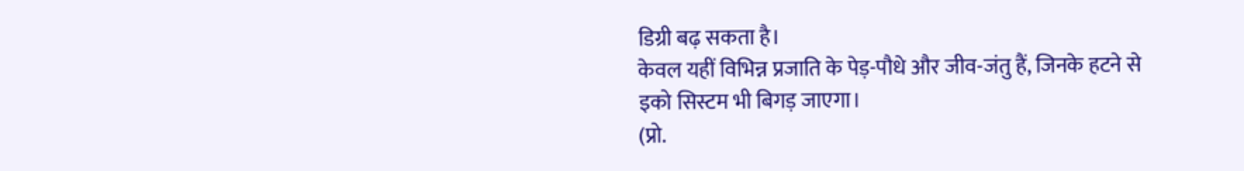डिग्री बढ़ सकता है।
केवल यहीं विभिन्न प्रजाति के पेड़-पौधे और जीव-जंतु हैं, जिनके हटने से इको सिस्टम भी बिगड़ जाएगा।
(प्रो.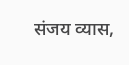संजय व्यास,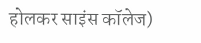होलकर साइंस कॉलेज)